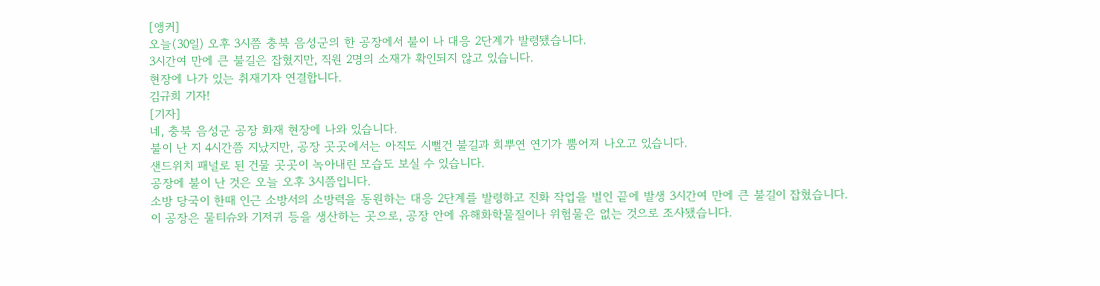[앵커]
오늘(30일) 오후 3시쯤 충북 음성군의 한 공장에서 불이 나 대응 2단계가 발령됐습니다.
3시간여 만에 큰 불길은 잡혔지만, 직원 2명의 소재가 확인되지 않고 있습니다.
현장에 나가 있는 취재기자 연결합니다.
김규희 기자!
[기자]
네, 충북 음성군 공장 화재 현장에 나와 있습니다.
불이 난 지 4시간쯤 지났지만, 공장 곳곳에서는 아직도 시뻘건 불길과 희뿌연 연기가 뿜어져 나오고 있습니다.
샌드위치 패널로 된 건물 곳곳이 녹아내린 모습도 보실 수 있습니다.
공장에 불이 난 것은 오늘 오후 3시쯤입니다.
소방 당국이 한때 인근 소방서의 소방력을 동원하는 대응 2단계를 발령하고 진화 작업을 벌인 끝에 발생 3시간여 만에 큰 불길이 잡혔습니다.
이 공장은 물티슈와 기저귀 등을 생산하는 곳으로, 공장 안에 유해화학물질이나 위험물은 없는 것으로 조사됐습니다.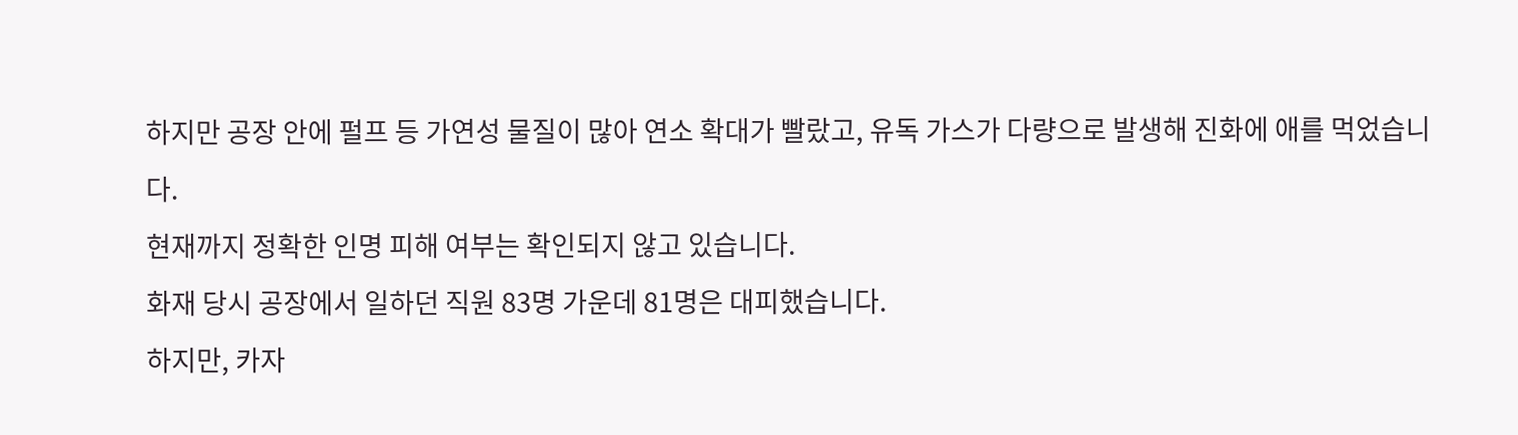하지만 공장 안에 펄프 등 가연성 물질이 많아 연소 확대가 빨랐고, 유독 가스가 다량으로 발생해 진화에 애를 먹었습니다.
현재까지 정확한 인명 피해 여부는 확인되지 않고 있습니다.
화재 당시 공장에서 일하던 직원 83명 가운데 81명은 대피했습니다.
하지만, 카자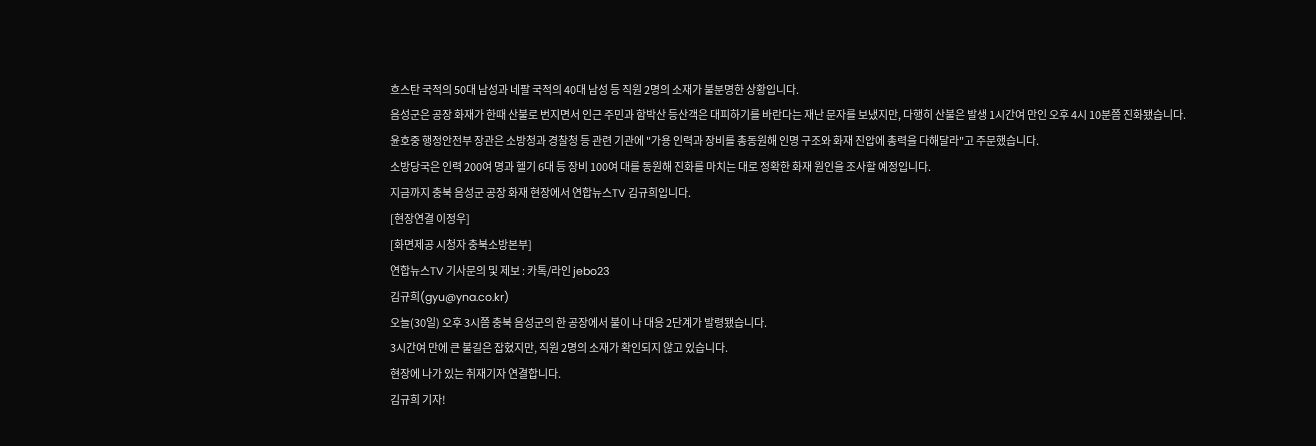흐스탄 국적의 50대 남성과 네팔 국적의 40대 남성 등 직원 2명의 소재가 불분명한 상황입니다.
음성군은 공장 화재가 한때 산불로 번지면서 인근 주민과 함박산 등산객은 대피하기를 바란다는 재난 문자를 보냈지만, 다행히 산불은 발생 1시간여 만인 오후 4시 10분쯤 진화됐습니다.
윤호중 행정안전부 장관은 소방청과 경찰청 등 관련 기관에 "가용 인력과 장비를 총동원해 인명 구조와 화재 진압에 총력을 다해달라"고 주문했습니다.
소방당국은 인력 200여 명과 헬기 6대 등 장비 100여 대를 동원해 진화를 마치는 대로 정확한 화재 원인을 조사할 예정입니다.
지금까지 충북 음성군 공장 화재 현장에서 연합뉴스TV 김규희입니다.
[현장연결 이정우]
[화면제공 시청자 충북소방본부]
연합뉴스TV 기사문의 및 제보 : 카톡/라인 jebo23
김규희(gyu@yna.co.kr)
오늘(30일) 오후 3시쯤 충북 음성군의 한 공장에서 불이 나 대응 2단계가 발령됐습니다.
3시간여 만에 큰 불길은 잡혔지만, 직원 2명의 소재가 확인되지 않고 있습니다.
현장에 나가 있는 취재기자 연결합니다.
김규희 기자!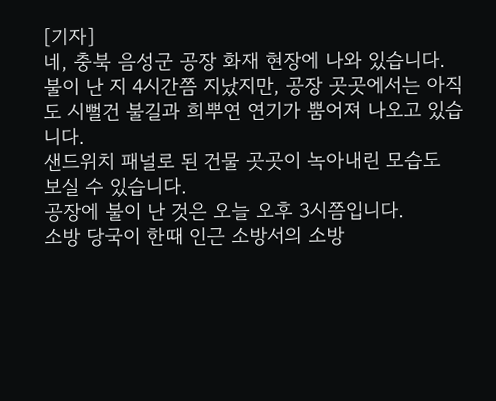[기자]
네, 충북 음성군 공장 화재 현장에 나와 있습니다.
불이 난 지 4시간쯤 지났지만, 공장 곳곳에서는 아직도 시뻘건 불길과 희뿌연 연기가 뿜어져 나오고 있습니다.
샌드위치 패널로 된 건물 곳곳이 녹아내린 모습도 보실 수 있습니다.
공장에 불이 난 것은 오늘 오후 3시쯤입니다.
소방 당국이 한때 인근 소방서의 소방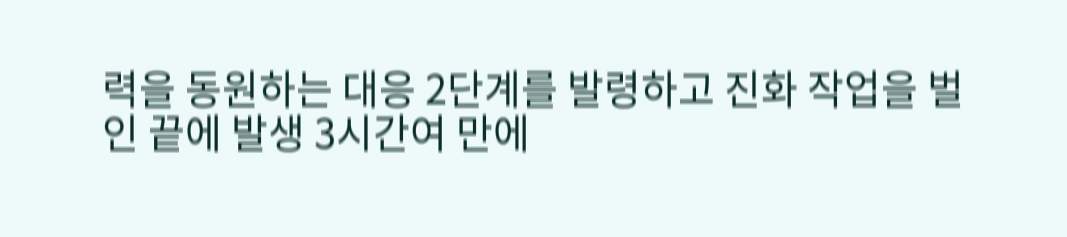력을 동원하는 대응 2단계를 발령하고 진화 작업을 벌인 끝에 발생 3시간여 만에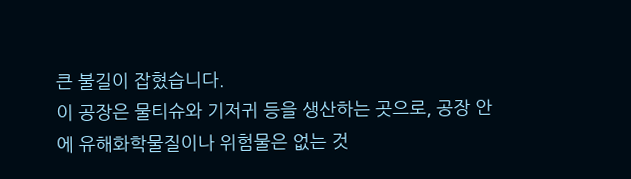큰 불길이 잡혔습니다.
이 공장은 물티슈와 기저귀 등을 생산하는 곳으로, 공장 안에 유해화학물질이나 위험물은 없는 것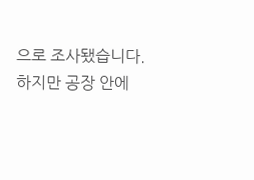으로 조사됐습니다.
하지만 공장 안에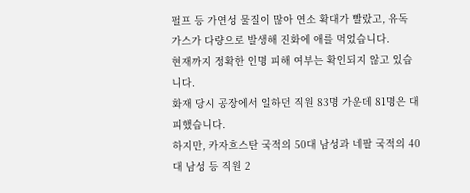펄프 등 가연성 물질이 많아 연소 확대가 빨랐고, 유독 가스가 다량으로 발생해 진화에 애를 먹었습니다.
현재까지 정확한 인명 피해 여부는 확인되지 않고 있습니다.
화재 당시 공장에서 일하던 직원 83명 가운데 81명은 대피했습니다.
하지만, 카자흐스탄 국적의 50대 남성과 네팔 국적의 40대 남성 등 직원 2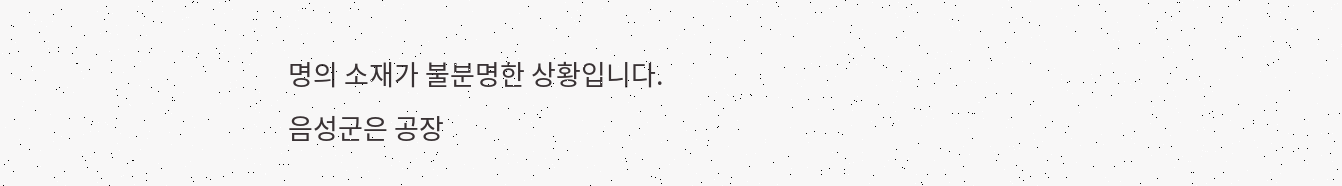명의 소재가 불분명한 상황입니다.
음성군은 공장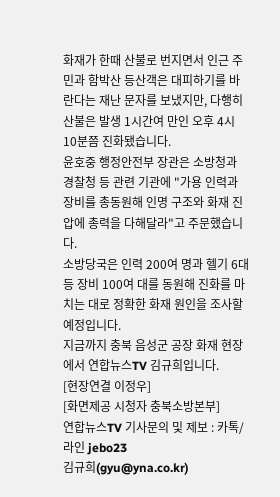화재가 한때 산불로 번지면서 인근 주민과 함박산 등산객은 대피하기를 바란다는 재난 문자를 보냈지만, 다행히 산불은 발생 1시간여 만인 오후 4시 10분쯤 진화됐습니다.
윤호중 행정안전부 장관은 소방청과 경찰청 등 관련 기관에 "가용 인력과 장비를 총동원해 인명 구조와 화재 진압에 총력을 다해달라"고 주문했습니다.
소방당국은 인력 200여 명과 헬기 6대 등 장비 100여 대를 동원해 진화를 마치는 대로 정확한 화재 원인을 조사할 예정입니다.
지금까지 충북 음성군 공장 화재 현장에서 연합뉴스TV 김규희입니다.
[현장연결 이정우]
[화면제공 시청자 충북소방본부]
연합뉴스TV 기사문의 및 제보 : 카톡/라인 jebo23
김규희(gyu@yna.co.kr)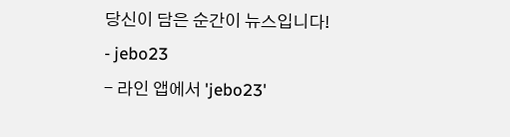당신이 담은 순간이 뉴스입니다!
- jebo23
- 라인 앱에서 'jebo23'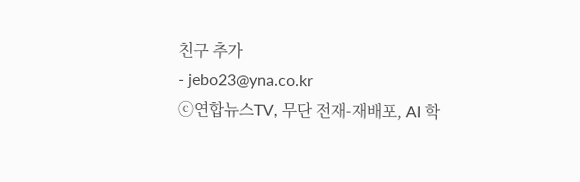친구 추가
- jebo23@yna.co.kr
ⓒ연합뉴스TV, 무단 전재-재배포, AI 학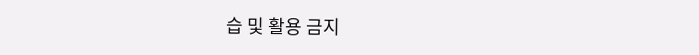습 및 활용 금지